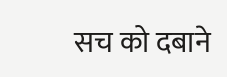सच को दबाने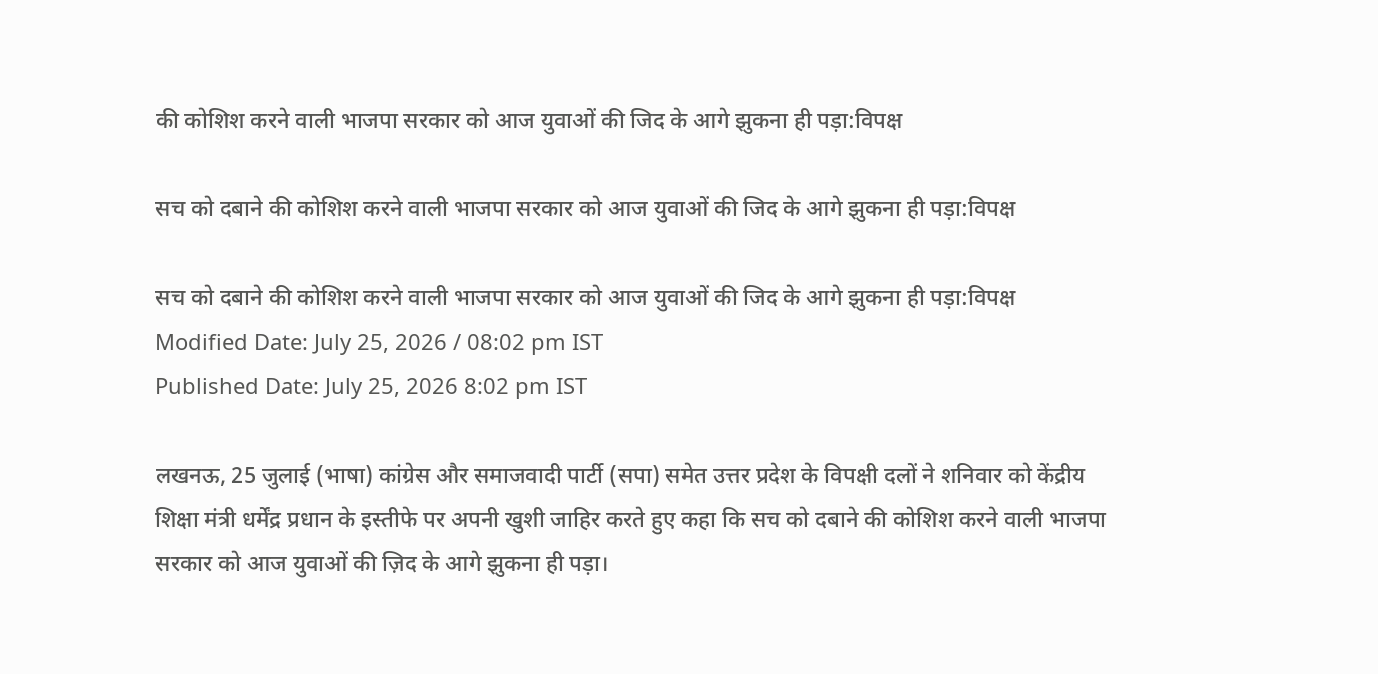की कोशिश करने वाली भाजपा सरकार को आज युवाओं की जिद के आगे झुकना ही पड़ा:विपक्ष

सच को दबाने की कोशिश करने वाली भाजपा सरकार को आज युवाओं की जिद के आगे झुकना ही पड़ा:विपक्ष

सच को दबाने की कोशिश करने वाली भाजपा सरकार को आज युवाओं की जिद के आगे झुकना ही पड़ा:विपक्ष
Modified Date: July 25, 2026 / 08:02 pm IST
Published Date: July 25, 2026 8:02 pm IST

लखनऊ, 25 जुलाई (भाषा) कांग्रेस और समाजवादी पार्टी (सपा) समेत उत्तर प्रदेश के विपक्षी दलों ने शनिवार को केंद्रीय शिक्षा मंत्री धर्मेंद्र प्रधान के इस्तीफे पर अपनी खुशी जाहिर करते हुए कहा कि सच को दबाने की कोशिश करने वाली भाजपा सरकार को आज युवाओं की ज़िद के आगे झुकना ही पड़ा।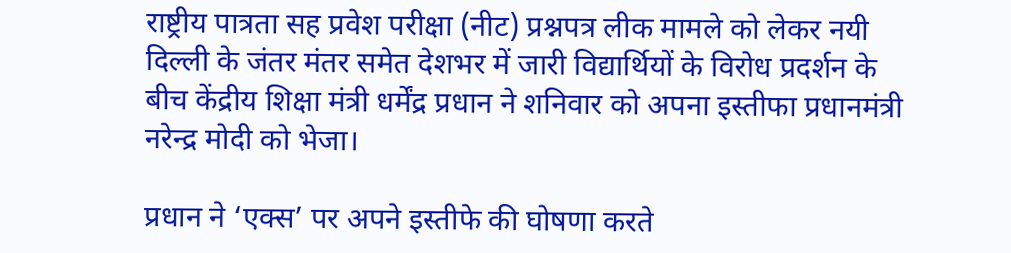राष्ट्रीय पात्रता सह प्रवेश परीक्षा (नीट) प्रश्नपत्र लीक मामले को लेकर नयी दिल्ली के जंतर मंतर समेत देशभर में जारी विद्यार्थियों के विरोध प्रदर्शन के बीच केंद्रीय शिक्षा मंत्री धर्मेंद्र प्रधान ने शनिवार को अपना इस्तीफा प्रधानमंत्री नरेन्द्र मोदी को भेजा।

प्रधान ने ‘एक्स’ पर अपने इस्तीफे की घोषणा करते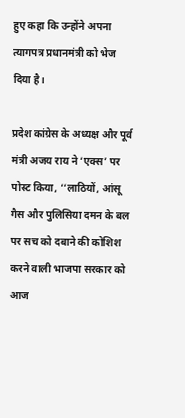हुए कहा कि उन्होंने अपना त्यागपत्र प्रधानमंत्री को भेज दिया है।

प्रदेश कांग्रेस के अध्यक्ष और पूर्व मंत्री अजय राय ने ‘एक्स’ पर पोस्ट किया, ‘‘लाठियों, आंसू गैस और पुलिसिया दमन के बल पर सच को दबाने की कोशिश करने वाली भाजपा सरकार को आज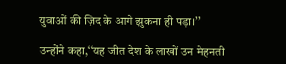युवाओं की ज़िद के आगे झुकना ही पड़ा।’’

उन्‍होंने कहा,‘‘यह जीत देश के लाखों उन मेहनती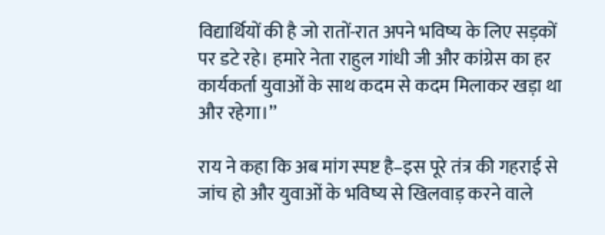विद्यार्थियों की है जो रातों-रात अपने भविष्य के लिए सड़कों पर डटे रहे। हमारे नेता राहुल गांधी जी और कांग्रेस का हर कार्यकर्ता युवाओं के साथ कदम से कदम मिलाकर खड़ा था और रहेगा।’’

राय ने कहा कि अब मांग स्पष्ट है–इस पूरे तंत्र की गहराई से जांच हो और युवाओं के भविष्य से खिलवाड़ करने वाले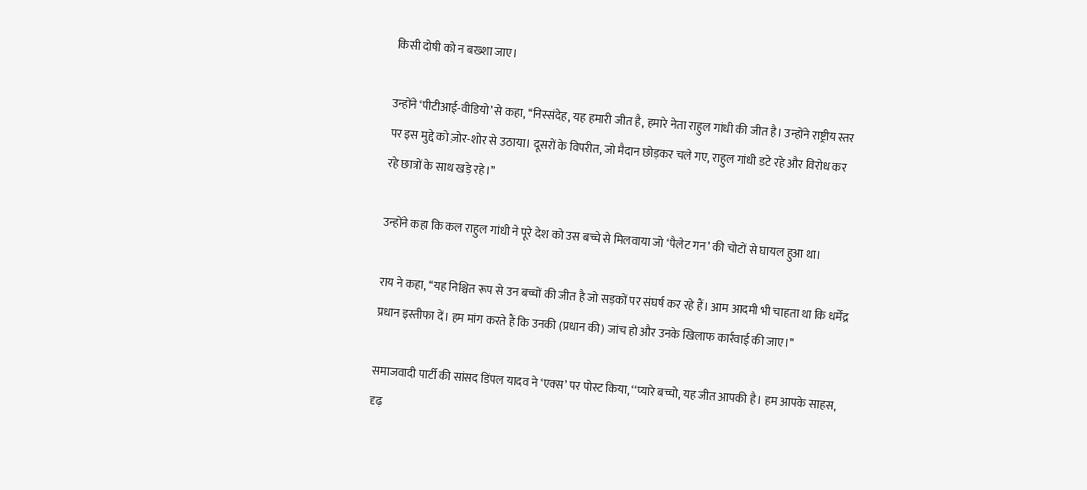किसी दोषी को न बख्शा जाए।

उन्होंने ‘पीटीआई-वीडियो’ से कहा, ‘‘निस्संदेह, यह हमारी जीत है, हमारे नेता राहुल गांधी की जीत है। उन्होंने राष्ट्रीय स्तर पर इस मुद्दे को ज़ोर-शोर से उठाया। दूसरों के विपरीत, जो मैदान छोड़कर चले गए, राहुल गांधी डटे रहे और विरोध कर रहे छात्रों के साथ खड़े रहे।’’

उन्होंने कहा कि कल राहुल गांधी ने पूरे देश को उस बच्चे से मिलवाया जो ‘पैलेट गन’ की चोटों से घायल हुआ था।

राय ने कहा, ‘‘यह निश्चित रूप से उन बच्चों की जीत है जो सड़कों पर संघर्ष कर रहे हैं। आम आदमी भी चाहता था कि धर्मेंद्र प्रधान इस्तीफा दें। हम मांग करते हैं कि उनकी (प्रधान की) जांच हो और उनके खिलाफ कार्रवाई की जाए।’’

समाजवादी पार्टी की सांसद डिंपल यादव ने ‘एक्‍स’ पर पोस्ट किया, ‘‘प्यारे बच्चो, यह जीत आपकी है। हम आपके साहस, दृढ़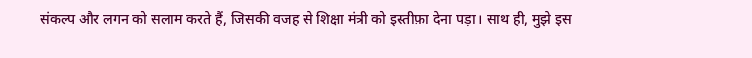संकल्प और लगन को सलाम करते हैं, जिसकी वजह से शिक्षा मंत्री को इस्तीफ़ा देना पड़ा। साथ ही, मुझे इस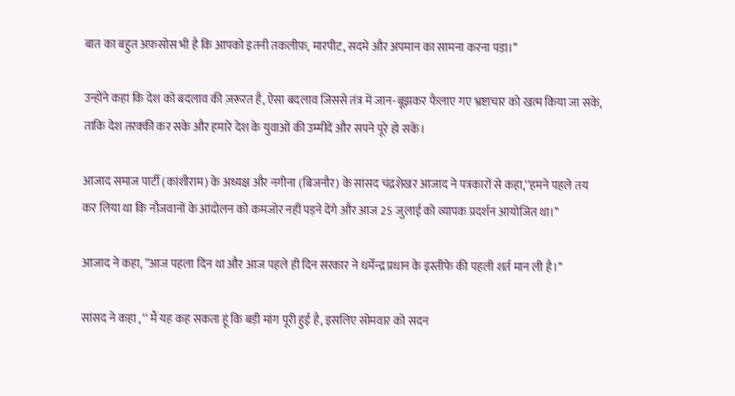बात का बहुत अफ़सोस भी है कि आपको इतनी तकलीफ़, मारपीट, सदमे और अपमान का सामना करना पड़ा।’’

उन्होंने कहा कि देश को बदलाव की ज़रूरत है, ऐसा बदलाव जिससे तंत्र में जान-बूझकर फैलाए गए भ्रष्टाचार को खत्म किया जा सके, ताकि देश तरक्की कर सके और हमारे देश के युवाओं की उम्मीदें और सपने पूरे हो सकें।

आजाद समाज पार्टी (कांशीराम) के अध्यक्ष और नगीना (बिजनौर) के सांसद चंद्रशेखर आजाद ने पत्रकारों से कहा,‘‘हमने पहले तय कर लिया था कि नौजवानों के आंदोलन को कमजोर नहीं पड़ने देंगे और आज 25 जुलाई को व्यापक प्रदर्शन आयोजित था।’’

आजाद ने कहा, ”आज पहला दिन था और आज पहले ही दिन सरकार ने धर्मेन्‍द्र प्रधान के इस्तीफे की पहली शर्त मान ली है।’’

सांसद ने कहा , ‘‘ मैं यह कह सकता हूं कि बड़ी मांग पूरी हुई है, इसलिए सोमवार को सदन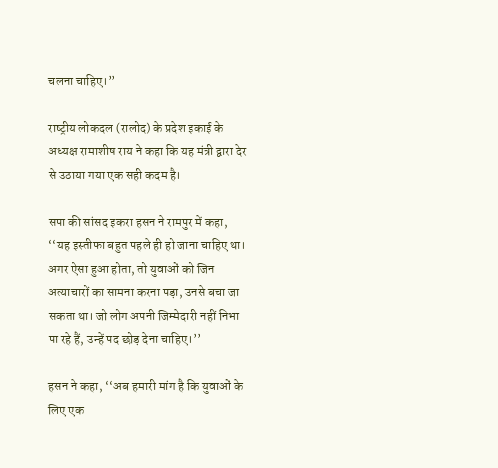चलना चाहिए।”

राष्‍ट्रीय लोकदल (रालोद) के प्रदेश इकाई के अध्यक्ष रामाशीष राय ने कहा कि यह मंत्री द्वारा देर से उठाया गया एक सही कदम है।

सपा की सांसद इकरा हसन ने रामपुर में कहा, ‘‘यह इस्तीफा बहुत पहले ही हो जाना चाहिए था। अगर ऐसा हुआ होता, तो युवाओं को जिन अत्याचारों का सामना करना पड़ा, उनसे बचा जा सकता था। जो लोग अपनी जिम्मेदारी नहीं निभा पा रहे हैं, उन्हें पद छोड़ देना चाहिए।’’

हसन ने कहा, ‘‘अब हमारी मांग है कि युवाओं के लिए एक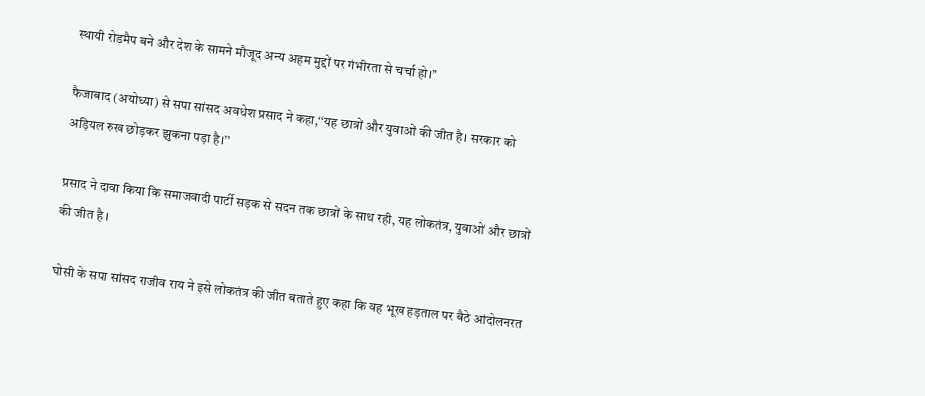स्थायी रोडमैप बने और देश के सामने मौजूद अन्य अहम मुद्दों पर गंभीरता से चर्चा हो।’’

फैजाबाद (अयोध्‍या) से सपा सांसद अवधेश प्रसाद ने कहा,‘‘यह छात्रों और युवाओं की जीत है। सरकार को अड़ियल रुख छोड़कर झुकना पड़ा है।’’

प्रसाद ने दावा किया कि समाजवादी पार्टी सड़क से सदन तक छात्रों के साथ रही, यह लोकतंत्र, युवाओं और छात्रों की जीत है ।

घोसी के सपा सांसद राजीव राय ने इसे लोकतंत्र की जीत बताते हुए कहा कि वह भूख हड़ताल पर बैठे आंदोलनरत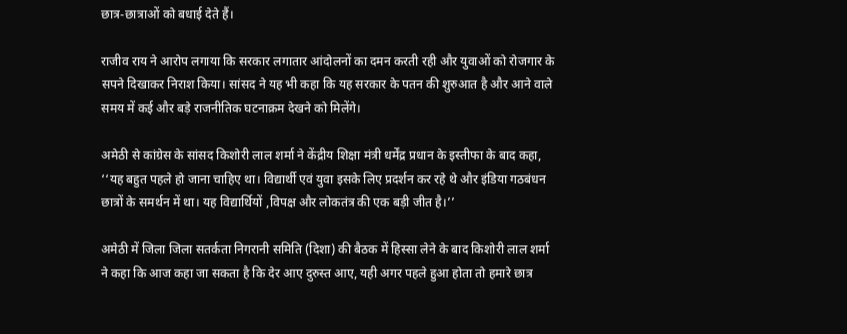छात्र-छात्राओं को बधाई देते हैं।

राजीव राय ने आरोप लगाया कि सरकार लगातार आंदोलनों का दमन करती रही और युवाओं को रोजगार के सपने दिखाकर निराश किया। सांसद ने यह भी कहा कि यह सरकार के पतन की शुरुआत है और आने वाले समय में कई और बड़े राजनीतिक घटनाक्रम देखने को मिलेंगे।

अमेठी से कांग्रेस के सांसद किशोरी लाल शर्मा ने केंद्रीय शिक्षा मंत्री धर्मेंद्र प्रधान के इस्तीफा के बाद कहा, ‘‘यह बहुत पहले हो जाना चाहिए था। विद्यार्थी एवं युवा इसके लिए प्रदर्शन कर रहे थे और इंडिया गठबंधन छात्रों के समर्थन में था। यह विद्यार्थियों ,विपक्ष और लोकतंत्र की एक बड़ी जीत है।’’

अमेठी में जिला जिला सतर्कता निगरानी समिति (दिशा) की बैठक में हिस्सा लेने के बाद किशोरी लाल शर्मा ने कहा कि आज कहा जा सकता है कि देर आए दुरुस्त आए, यही अगर पहले हुआ होता तो हमारे छात्र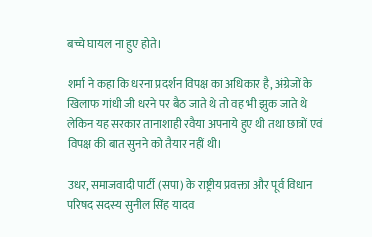बच्चे घायल ना हुए होते।

शर्मा ने कहा कि धरना प्रदर्शन विपक्ष का अधिकार है, अंग्रेजों के खिलाफ गांधी जी धरने पर बैठ जाते थे तो वह भी झुक जाते थे लेकिन यह सरकार तानाशाही रवैया अपनाये हुए थी तथा छात्रों एवं विपक्ष की बात सुनने को तैयार नहीं थी।

उधर, समाजवादी पार्टी (सपा) के राष्ट्रीय प्रवक्ता और पूर्व विधान परिषद सदस्य सुनील सिंह यादव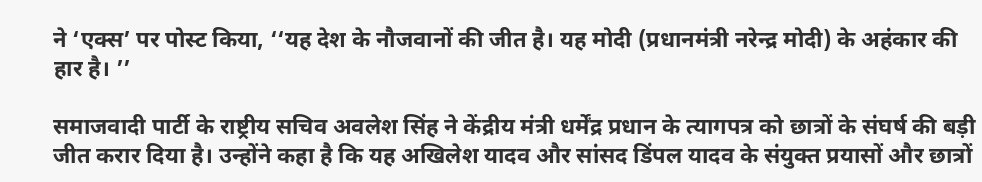ने ‘एक्‍स’ पर पोस्ट किया, ‘‘यह देश के नौजवानों की जीत है। यह मोदी (प्रधानमंत्री नरेन्‍द्र मोदी) के अहंकार की हार है। ’’

समाजवादी पार्टी के राष्ट्रीय सचिव अवलेश सिंह ने केंद्रीय मंत्री धर्मेंद्र प्रधान के त्यागपत्र को छात्रों के संघर्ष की बड़ी जीत करार दिया है। उन्होंने कहा है कि यह अखिलेश यादव और सांसद डिंपल यादव के संयुक्त प्रयासों और छात्रों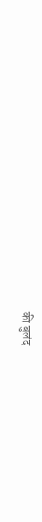की बुलंद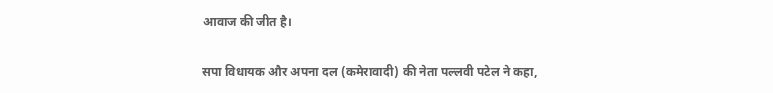आवाज की जीत है।

सपा विधायक और अपना दल (कमेरावादी) की नेता पल्लवी पटेल ने कहा,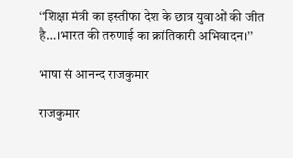‘‘शिक्षा मंत्री का इस्तीफा देश के छात्र युवाओं की जीत है…।भारत की तरुणाई का क्रांतिकारी अभिवादन।’’

भाषा सं आनन्द राजकुमार

राजकुमार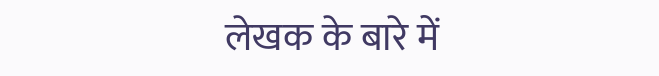लेखक के बारे में